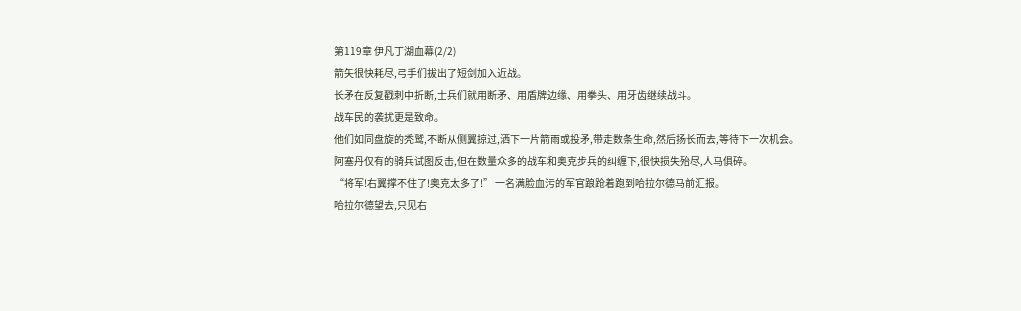第119章 伊凡丁湖血幕(2/2)
箭矢很快耗尽,弓手们拔出了短剑加入近战。
长矛在反复戳刺中折断,士兵们就用断矛、用盾牌边缘、用拳头、用牙齿继续战斗。
战车民的袭扰更是致命。
他们如同盘旋的秃鹫,不断从侧翼掠过,洒下一片箭雨或投矛,带走数条生命,然后扬长而去,等待下一次机会。
阿塞丹仅有的骑兵试图反击,但在数量众多的战车和奥克步兵的纠缠下,很快损失殆尽,人马俱碎。
“将军!右翼撑不住了!奥克太多了!” 一名满脸血污的军官踉跄着跑到哈拉尔德马前汇报。
哈拉尔德望去,只见右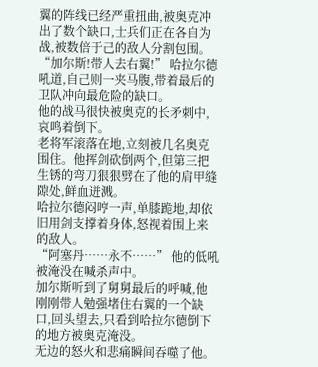翼的阵线已经严重扭曲,被奥克冲出了数个缺口,士兵们正在各自为战,被数倍于己的敌人分割包围。
“加尔斯!带人去右翼!” 哈拉尔德吼道,自己则一夹马腹,带着最后的卫队冲向最危险的缺口。
他的战马很快被奥克的长矛刺中,哀鸣着倒下。
老将军滚落在地,立刻被几名奥克围住。他挥剑砍倒两个,但第三把生锈的弯刀狠狠劈在了他的肩甲缝隙处,鲜血迸溅。
哈拉尔德闷哼一声,单膝跪地,却依旧用剑支撑着身体,怒视着围上来的敌人。
“阿塞丹……永不……” 他的低吼被淹没在喊杀声中。
加尔斯听到了舅舅最后的呼喊,他刚刚带人勉强堵住右翼的一个缺口,回头望去,只看到哈拉尔德倒下的地方被奥克淹没。
无边的怒火和悲痛瞬间吞噬了他。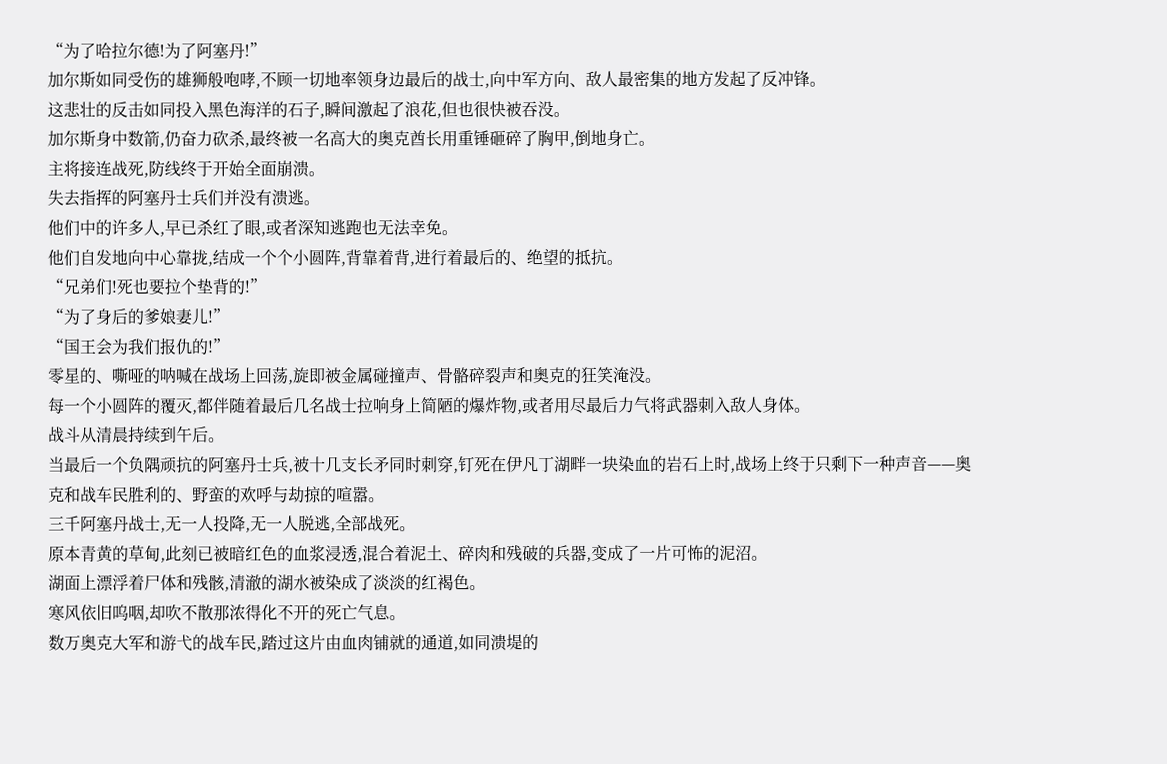“为了哈拉尔德!为了阿塞丹!”
加尔斯如同受伤的雄狮般咆哮,不顾一切地率领身边最后的战士,向中军方向、敌人最密集的地方发起了反冲锋。
这悲壮的反击如同投入黑色海洋的石子,瞬间激起了浪花,但也很快被吞没。
加尔斯身中数箭,仍奋力砍杀,最终被一名高大的奥克酋长用重锤砸碎了胸甲,倒地身亡。
主将接连战死,防线终于开始全面崩溃。
失去指挥的阿塞丹士兵们并没有溃逃。
他们中的许多人,早已杀红了眼,或者深知逃跑也无法幸免。
他们自发地向中心靠拢,结成一个个小圆阵,背靠着背,进行着最后的、绝望的抵抗。
“兄弟们!死也要拉个垫背的!”
“为了身后的爹娘妻儿!”
“国王会为我们报仇的!”
零星的、嘶哑的呐喊在战场上回荡,旋即被金属碰撞声、骨骼碎裂声和奥克的狂笑淹没。
每一个小圆阵的覆灭,都伴随着最后几名战士拉响身上简陋的爆炸物,或者用尽最后力气将武器刺入敌人身体。
战斗从清晨持续到午后。
当最后一个负隅顽抗的阿塞丹士兵,被十几支长矛同时刺穿,钉死在伊凡丁湖畔一块染血的岩石上时,战场上终于只剩下一种声音——奥克和战车民胜利的、野蛮的欢呼与劫掠的喧嚣。
三千阿塞丹战士,无一人投降,无一人脱逃,全部战死。
原本青黄的草甸,此刻已被暗红色的血浆浸透,混合着泥土、碎肉和残破的兵器,变成了一片可怖的泥沼。
湖面上漂浮着尸体和残骸,清澈的湖水被染成了淡淡的红褐色。
寒风依旧呜咽,却吹不散那浓得化不开的死亡气息。
数万奥克大军和游弋的战车民,踏过这片由血肉铺就的通道,如同溃堤的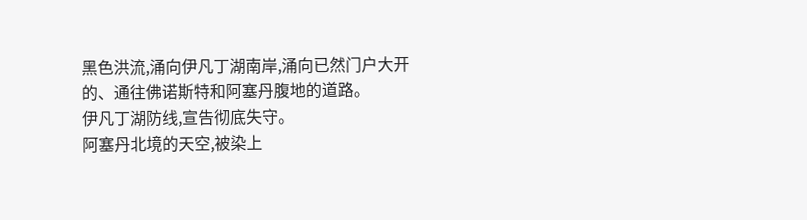黑色洪流,涌向伊凡丁湖南岸,涌向已然门户大开的、通往佛诺斯特和阿塞丹腹地的道路。
伊凡丁湖防线,宣告彻底失守。
阿塞丹北境的天空,被染上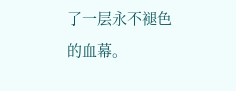了一层永不褪色的血幕。